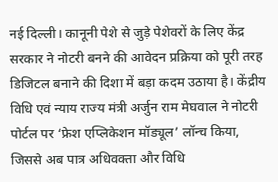नई दिल्ली। कानूनी पेशे से जुड़े पेशेवरों के लिए केंद्र सरकार ने नोटरी बनने की आवेदन प्रक्रिया को पूरी तरह डिजिटल बनाने की दिशा में बड़ा कदम उठाया है। केंद्रीय विधि एवं न्याय राज्य मंत्री अर्जुन राम मेघवाल ने नोटरी पोर्टल पर ‘फ्रेश एप्लिकेशन मॉड्यूल’ लॉन्च किया, जिससे अब पात्र अधिवक्ता और विधि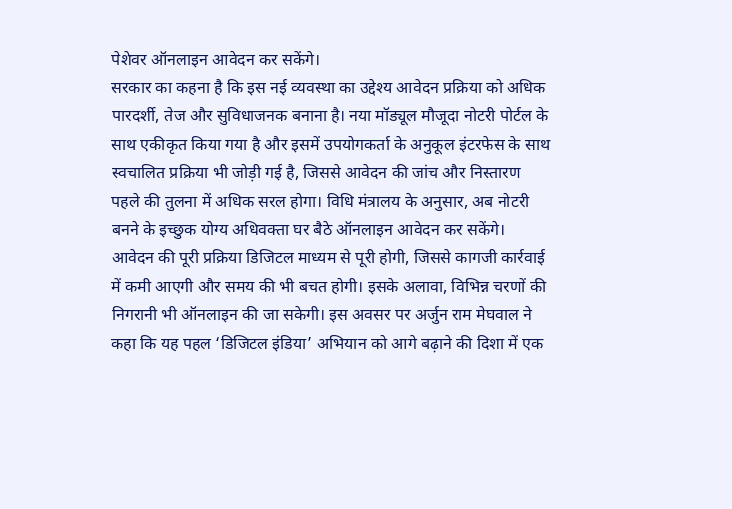पेशेवर ऑनलाइन आवेदन कर सकेंगे।
सरकार का कहना है कि इस नई व्यवस्था का उद्देश्य आवेदन प्रक्रिया को अधिक पारदर्शी, तेज और सुविधाजनक बनाना है। नया मॉड्यूल मौजूदा नोटरी पोर्टल के साथ एकीकृत किया गया है और इसमें उपयोगकर्ता के अनुकूल इंटरफेस के साथ स्वचालित प्रक्रिया भी जोड़ी गई है, जिससे आवेदन की जांच और निस्तारण पहले की तुलना में अधिक सरल होगा। विधि मंत्रालय के अनुसार, अब नोटरी बनने के इच्छुक योग्य अधिवक्ता घर बैठे ऑनलाइन आवेदन कर सकेंगे।
आवेदन की पूरी प्रक्रिया डिजिटल माध्यम से पूरी होगी, जिससे कागजी कार्रवाई में कमी आएगी और समय की भी बचत होगी। इसके अलावा, विभिन्न चरणों की निगरानी भी ऑनलाइन की जा सकेगी। इस अवसर पर अर्जुन राम मेघवाल ने कहा कि यह पहल ‘डिजिटल इंडिया’ अभियान को आगे बढ़ाने की दिशा में एक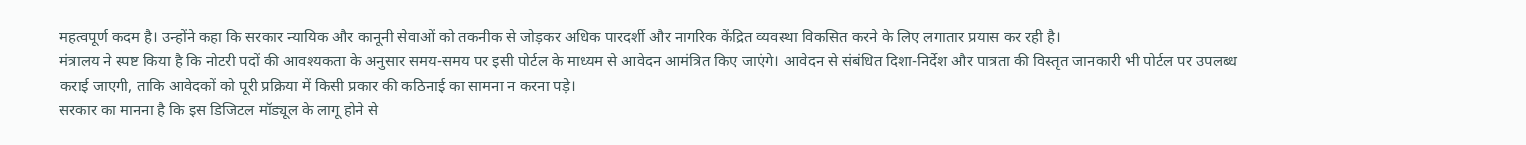महत्वपूर्ण कदम है। उन्होंने कहा कि सरकार न्यायिक और कानूनी सेवाओं को तकनीक से जोड़कर अधिक पारदर्शी और नागरिक केंद्रित व्यवस्था विकसित करने के लिए लगातार प्रयास कर रही है।
मंत्रालय ने स्पष्ट किया है कि नोटरी पदों की आवश्यकता के अनुसार समय-समय पर इसी पोर्टल के माध्यम से आवेदन आमंत्रित किए जाएंगे। आवेदन से संबंधित दिशा-निर्देश और पात्रता की विस्तृत जानकारी भी पोर्टल पर उपलब्ध कराई जाएगी, ताकि आवेदकों को पूरी प्रक्रिया में किसी प्रकार की कठिनाई का सामना न करना पड़े।
सरकार का मानना है कि इस डिजिटल मॉड्यूल के लागू होने से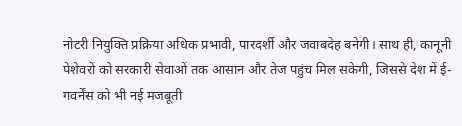नोटरी नियुक्ति प्रक्रिया अधिक प्रभावी, पारदर्शी और जवाबदेह बनेगी। साथ ही, कानूनी पेशेवरों को सरकारी सेवाओं तक आसान और तेज पहुंच मिल सकेगी, जिससे देश में ई-गवर्नेंस को भी नई मजबूती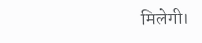मिलेगी।